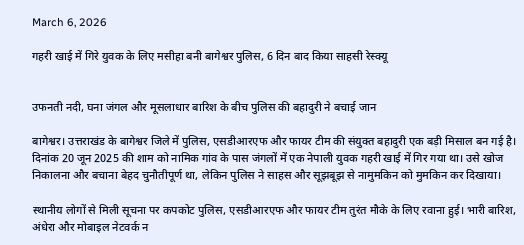March 6, 2026

गहरी खाई में गिरे युवक के लिए मसीहा बनी बागेश्वर पुलिस, 6 दिन बाद किया साहसी रेस्क्यू


उफनती नदी, घना जंगल और मूसलाधार बारिश के बीच पुलिस की बहादुरी ने बचाई जान

बागेश्वर। उत्तराखंड के बागेश्वर जिले में पुलिस, एसडीआरएफ और फायर टीम की संयुक्त बहादुरी एक बड़ी मिसाल बन गई है। दिनांक 20 जून 2025 की शाम को नामिक गांव के पास जंगलों में एक नेपाली युवक गहरी खाई में गिर गया था। उसे खोज निकालना और बचाना बेहद चुनौतीपूर्ण था, लेकिन पुलिस ने साहस और सूझबूझ से नामुमकिन को मुमकिन कर दिखाया।

स्थानीय लोगों से मिली सूचना पर कपकोट पुलिस, एसडीआरएफ और फायर टीम तुरंत मौके के लिए रवाना हुई। भारी बारिश, अंधेरा और मोबाइल नेटवर्क न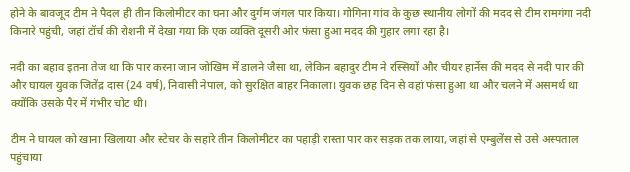होने के बावजूद टीम ने पैदल ही तीन किलोमीटर का घना और दुर्गम जंगल पार किया। गोगिना गांव के कुछ स्थानीय लोगों की मदद से टीम रामगंगा नदी किनारे पहुंची, जहां टॉर्च की रोशनी में देखा गया कि एक व्यक्ति दूसरी ओर फंसा हुआ मदद की गुहार लगा रहा है।

नदी का बहाव इतना तेज था कि पार करना जान जोखिम में डालने जैसा था, लेकिन बहादुर टीम ने रस्सियों और चीयर हार्नेस की मदद से नदी पार की और घायल युवक जितेंद्र दास (24 वर्ष), निवासी नेपाल, को सुरक्षित बाहर निकाला। युवक छह दिन से वहां फंसा हुआ था और चलने में असमर्थ था क्योंकि उसके पैर में गंभीर चोट थी।

टीम ने घायल को खाना खिलाया और स्टेचर के सहारे तीन किलोमीटर का पहाड़ी रास्ता पार कर सड़क तक लाया, जहां से एम्बुलेंस से उसे अस्पताल पहुंचाया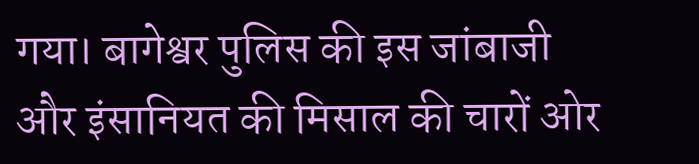गया। बागेश्वर पुलिस की इस जांबाजी और इंसानियत की मिसाल की चारों ओर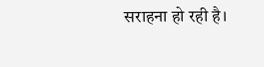सराहना हो रही है।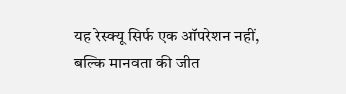यह रेस्क्यू सिर्फ एक ऑपरेशन नहीं, बल्कि मानवता की जीत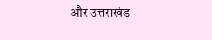और उत्तराखंड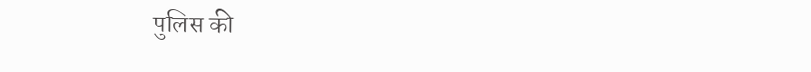पुलिस की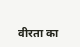वीरता का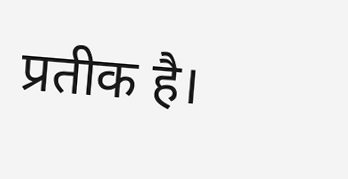प्रतीक है।